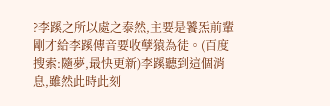?李蹊之所以處之泰然,主要是饕炁前輩剛才給李蹊傳音要收孽猿為徒。(百度搜索:隨夢,最快更新)李蹊聽到這個消息,雖然此時此刻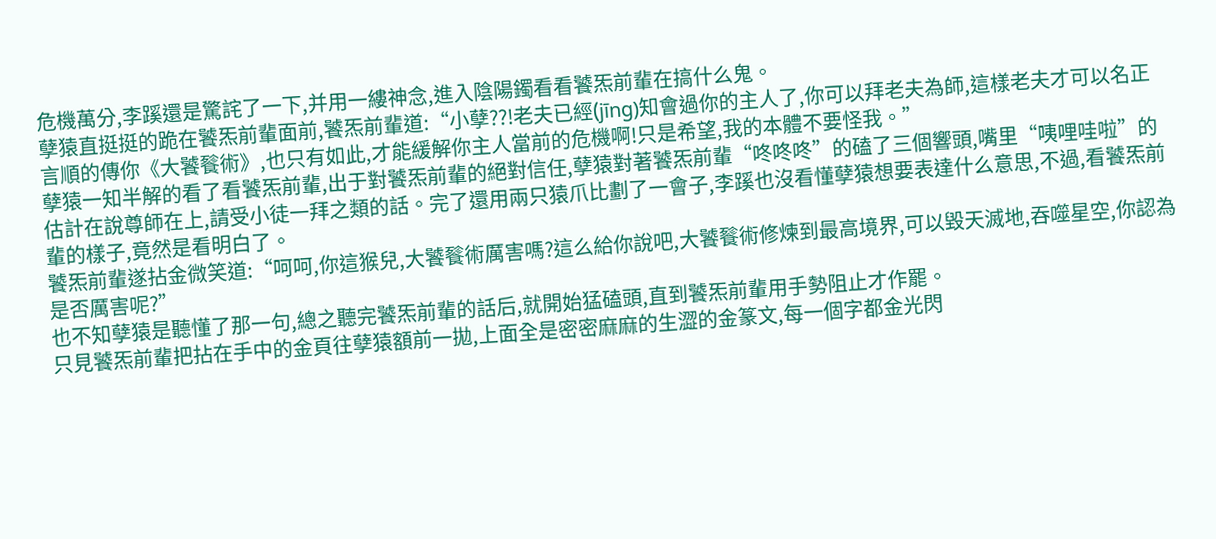危機萬分,李蹊還是驚詫了一下,并用一縷神念,進入陰陽鐲看看饕炁前輩在搞什么鬼。
孽猿直挺挺的跪在饕炁前輩面前,饕炁前輩道:“小孽??!老夫已經(jīng)知會過你的主人了,你可以拜老夫為師,這樣老夫才可以名正言順的傳你《大饕餮術》,也只有如此,才能緩解你主人當前的危機啊!只是希望,我的本體不要怪我。”
孽猿一知半解的看了看饕炁前輩,出于對饕炁前輩的絕對信任,孽猿對著饕炁前輩“咚咚咚”的磕了三個響頭,嘴里“咦哩哇啦”的估計在說尊師在上,請受小徒一拜之類的話。完了還用兩只猿爪比劃了一會子,李蹊也沒看懂孽猿想要表達什么意思,不過,看饕炁前輩的樣子,竟然是看明白了。
饕炁前輩遂拈金微笑道:“呵呵,你這猴兒,大饕餮術厲害嗎?這么給你說吧,大饕餮術修煉到最高境界,可以毀天滅地,吞噬星空,你認為是否厲害呢?”
也不知孽猿是聽懂了那一句,總之聽完饕炁前輩的話后,就開始猛磕頭,直到饕炁前輩用手勢阻止才作罷。
只見饕炁前輩把拈在手中的金頁往孽猿額前一拋,上面全是密密麻麻的生澀的金篆文,每一個字都金光閃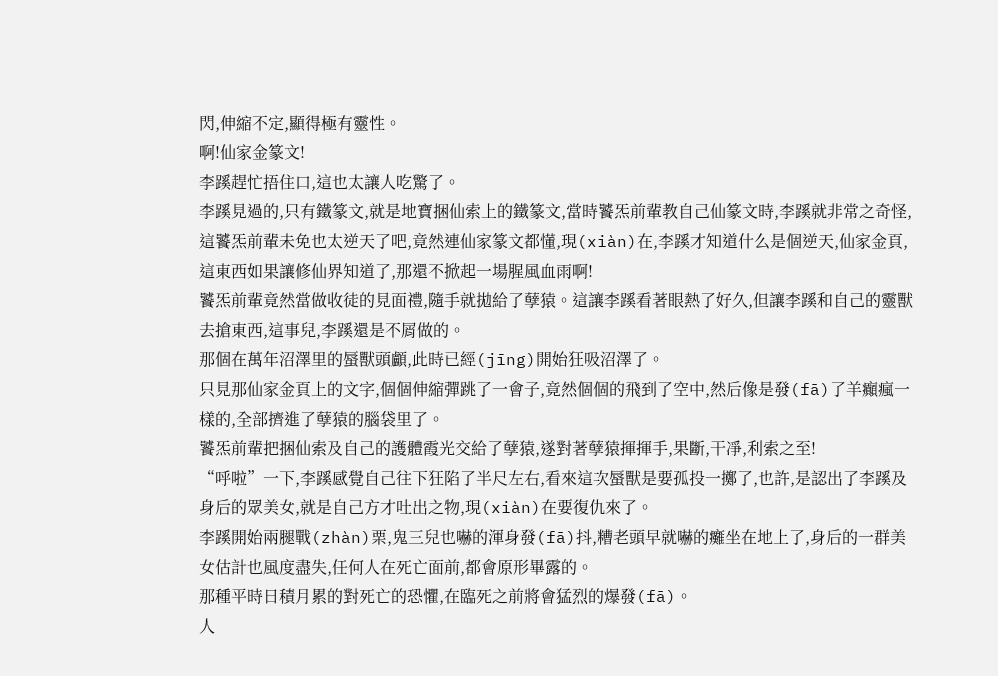閃,伸縮不定,顯得極有靈性。
啊!仙家金篆文!
李蹊趕忙捂住口,這也太讓人吃驚了。
李蹊見過的,只有鐵篆文,就是地寶捆仙索上的鐵篆文,當時饕炁前輩教自己仙篆文時,李蹊就非常之奇怪,這饕炁前輩未免也太逆天了吧,竟然連仙家篆文都懂,現(xiàn)在,李蹊才知道什么是個逆天,仙家金頁,這東西如果讓修仙界知道了,那還不掀起一場腥風血雨啊!
饕炁前輩竟然當做收徒的見面禮,隨手就拋給了孽猿。這讓李蹊看著眼熱了好久,但讓李蹊和自己的靈獸去搶東西,這事兒,李蹊還是不屑做的。
那個在萬年沼澤里的蜃獸頭顱,此時已經(jīng)開始狂吸沼澤了。
只見那仙家金頁上的文字,個個伸縮彈跳了一會子,竟然個個的飛到了空中,然后像是發(fā)了羊癲瘋一樣的,全部擠進了孽猿的腦袋里了。
饕炁前輩把捆仙索及自己的護體霞光交給了孽猿,遂對著孽猿揮揮手,果斷,干凈,利索之至!
“呼啦”一下,李蹊感覺自己往下狂陷了半尺左右,看來這次蜃獸是要孤投一擲了,也許,是認出了李蹊及身后的眾美女,就是自己方才吐出之物,現(xiàn)在要復仇來了。
李蹊開始兩腿戰(zhàn)栗,鬼三兒也嚇的渾身發(fā)抖,糟老頭早就嚇的癱坐在地上了,身后的一群美女估計也風度盡失,任何人在死亡面前,都會原形畢露的。
那種平時日積月累的對死亡的恐懼,在臨死之前將會猛烈的爆發(fā)。
人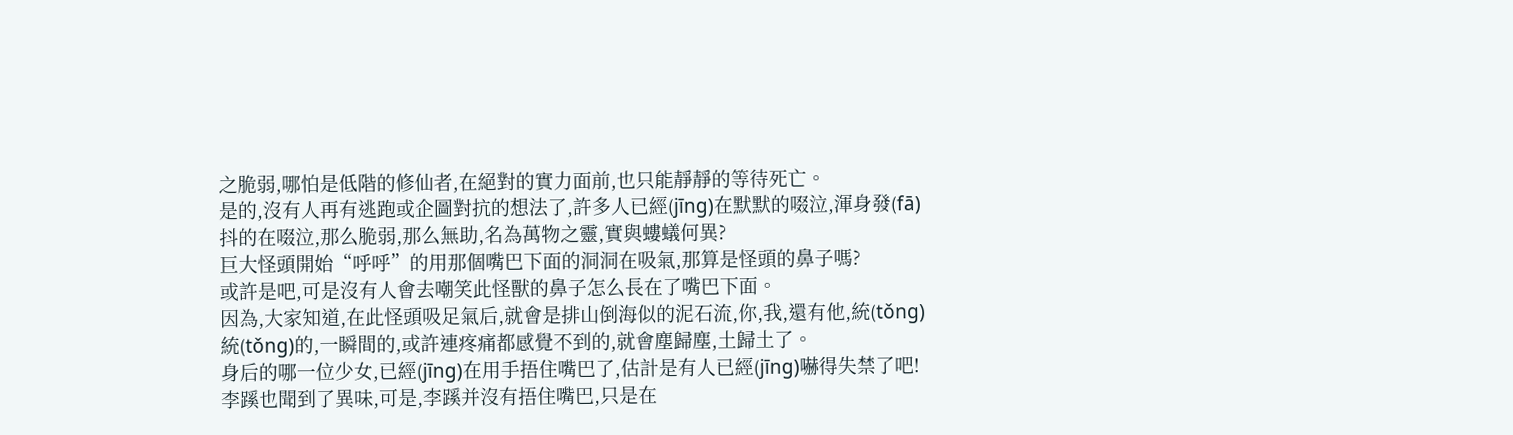之脆弱,哪怕是低階的修仙者,在絕對的實力面前,也只能靜靜的等待死亡。
是的,沒有人再有逃跑或企圖對抗的想法了,許多人已經(jīng)在默默的啜泣,渾身發(fā)抖的在啜泣,那么脆弱,那么無助,名為萬物之靈,實與螻蟻何異?
巨大怪頭開始“呼呼”的用那個嘴巴下面的洞洞在吸氣,那算是怪頭的鼻子嗎?
或許是吧,可是沒有人會去嘲笑此怪獸的鼻子怎么長在了嘴巴下面。
因為,大家知道,在此怪頭吸足氣后,就會是排山倒海似的泥石流,你,我,還有他,統(tǒng)統(tǒng)的,一瞬間的,或許連疼痛都感覺不到的,就會塵歸塵,土歸土了。
身后的哪一位少女,已經(jīng)在用手捂住嘴巴了,估計是有人已經(jīng)嚇得失禁了吧!
李蹊也聞到了異味,可是,李蹊并沒有捂住嘴巴,只是在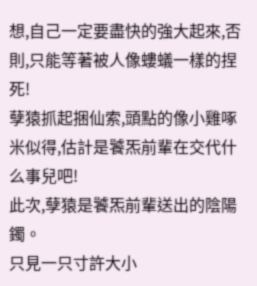想,自己一定要盡快的強大起來,否則,只能等著被人像螻蟻一樣的捏死!
孽猿抓起捆仙索,頭點的像小雞啄米似得,估計是饕炁前輩在交代什么事兒吧!
此次,孽猿是饕炁前輩送出的陰陽鐲。
只見一只寸許大小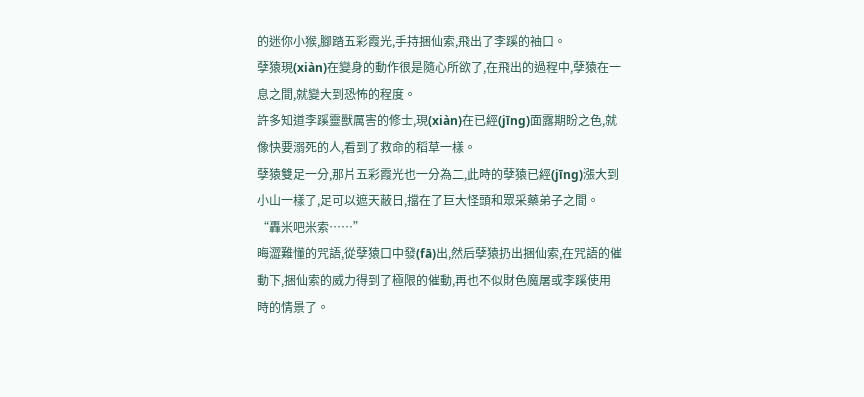的迷你小猴,腳踏五彩霞光,手持捆仙索,飛出了李蹊的袖口。
孽猿現(xiàn)在變身的動作很是隨心所欲了,在飛出的過程中,孽猿在一息之間,就變大到恐怖的程度。
許多知道李蹊靈獸厲害的修士,現(xiàn)在已經(jīng)面露期盼之色,就像快要溺死的人,看到了救命的稻草一樣。
孽猿雙足一分,那片五彩霞光也一分為二,此時的孽猿已經(jīng)漲大到小山一樣了,足可以遮天蔽日,擋在了巨大怪頭和眾采藥弟子之間。
“轟米吧米索……”
晦澀難懂的咒語,從孽猿口中發(fā)出,然后孽猿扔出捆仙索,在咒語的催動下,捆仙索的威力得到了極限的催動,再也不似財色魔屠或李蹊使用時的情景了。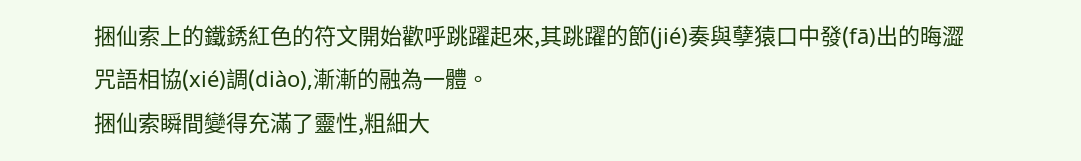捆仙索上的鐵銹紅色的符文開始歡呼跳躍起來,其跳躍的節(jié)奏與孽猿口中發(fā)出的晦澀咒語相協(xié)調(diào),漸漸的融為一體。
捆仙索瞬間變得充滿了靈性,粗細大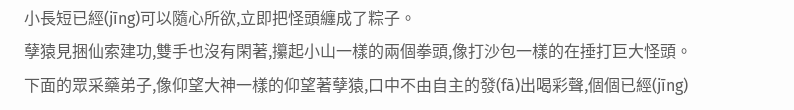小長短已經(jīng)可以隨心所欲,立即把怪頭纏成了粽子。
孽猿見捆仙索建功,雙手也沒有閑著,攥起小山一樣的兩個拳頭,像打沙包一樣的在捶打巨大怪頭。
下面的眾采藥弟子,像仰望大神一樣的仰望著孽猿,口中不由自主的發(fā)出喝彩聲,個個已經(jīng)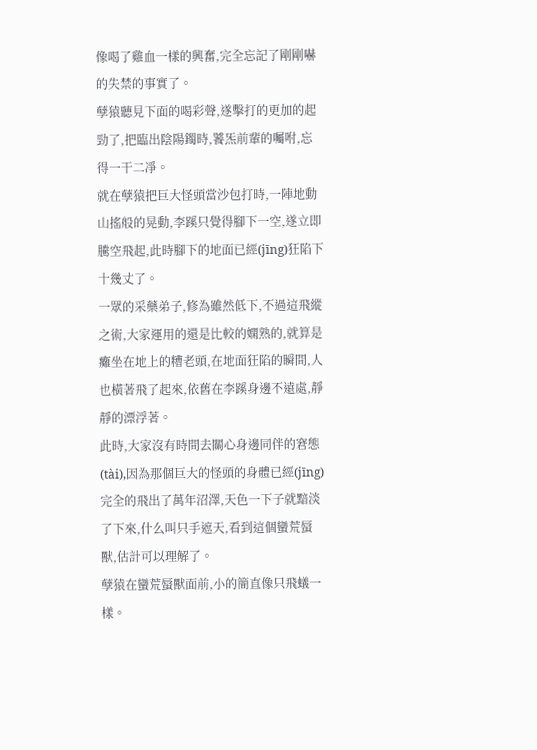像喝了雞血一樣的興奮,完全忘記了剛剛嚇的失禁的事實了。
孽猿聽見下面的喝彩聲,遂擊打的更加的起勁了,把臨出陰陽鐲時,饕炁前輩的囑咐,忘得一干二凈。
就在孽猿把巨大怪頭當沙包打時,一陣地動山搖般的晃動,李蹊只覺得腳下一空,遂立即騰空飛起,此時腳下的地面已經(jīng)狂陷下十幾丈了。
一眾的采藥弟子,修為雖然低下,不過這飛縱之術,大家運用的還是比較的嫻熟的,就算是癱坐在地上的糟老頭,在地面狂陷的瞬間,人也橫著飛了起來,依舊在李蹊身邊不遠處,靜靜的漂浮著。
此時,大家沒有時間去關心身邊同伴的窘態(tài),因為那個巨大的怪頭的身體已經(jīng)完全的飛出了萬年沼澤,天色一下子就黯淡了下來,什么叫只手遮天,看到這個蠻荒蜃獸,估計可以理解了。
孽猿在蠻荒蜃獸面前,小的簡直像只飛蟻一樣。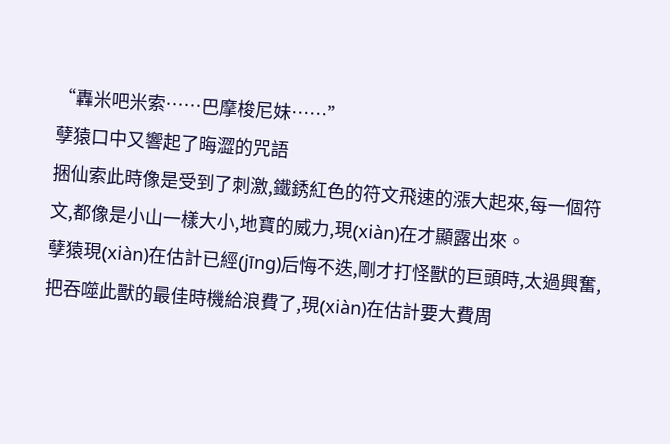“轟米吧米索……巴摩梭尼妹……”
孽猿口中又響起了晦澀的咒語
捆仙索此時像是受到了刺激,鐵銹紅色的符文飛速的漲大起來,每一個符文,都像是小山一樣大小,地寶的威力,現(xiàn)在才顯露出來。
孽猿現(xiàn)在估計已經(jīng)后悔不迭,剛才打怪獸的巨頭時,太過興奮,把吞噬此獸的最佳時機給浪費了,現(xiàn)在估計要大費周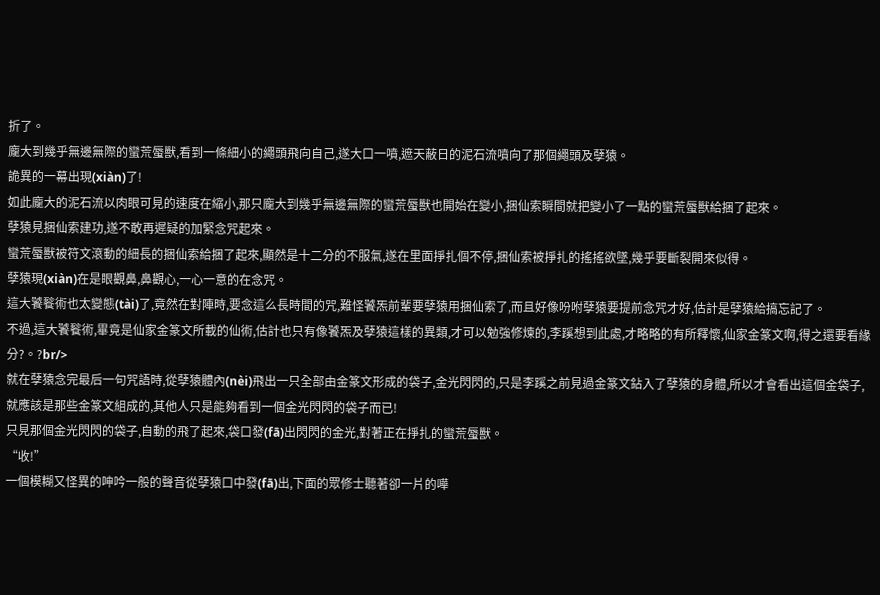折了。
龐大到幾乎無邊無際的蠻荒蜃獸,看到一條細小的繩頭飛向自己,遂大口一噴,遮天蔽日的泥石流噴向了那個繩頭及孽猿。
詭異的一幕出現(xiàn)了!
如此龐大的泥石流以肉眼可見的速度在縮小,那只龐大到幾乎無邊無際的蠻荒蜃獸也開始在變小,捆仙索瞬間就把變小了一點的蠻荒蜃獸給捆了起來。
孽猿見捆仙索建功,遂不敢再遲疑的加緊念咒起來。
蠻荒蜃獸被符文滾動的細長的捆仙索給捆了起來,顯然是十二分的不服氣,遂在里面掙扎個不停,捆仙索被掙扎的搖搖欲墜,幾乎要斷裂開來似得。
孽猿現(xiàn)在是眼觀鼻,鼻觀心,一心一意的在念咒。
這大饕餮術也太變態(tài)了,竟然在對陣時,要念這么長時間的咒,難怪饕炁前輩要孽猿用捆仙索了,而且好像吩咐孽猿要提前念咒才好,估計是孽猿給搞忘記了。
不過,這大饕餮術,畢竟是仙家金篆文所載的仙術,估計也只有像饕炁及孽猿這樣的異類,才可以勉強修煉的,李蹊想到此處,才略略的有所釋懷,仙家金篆文啊,得之還要看緣分?。?br/>
就在孽猿念完最后一句咒語時,從孽猿體內(nèi)飛出一只全部由金篆文形成的袋子,金光閃閃的,只是李蹊之前見過金篆文鉆入了孽猿的身體,所以才會看出這個金袋子,就應該是那些金篆文組成的,其他人只是能夠看到一個金光閃閃的袋子而已!
只見那個金光閃閃的袋子,自動的飛了起來,袋口發(fā)出閃閃的金光,對著正在掙扎的蠻荒蜃獸。
“收!”
一個模糊又怪異的呻吟一般的聲音從孽猿口中發(fā)出,下面的眾修士聽著卻一片的嘩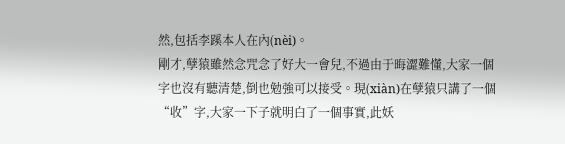然,包括李蹊本人在內(nèi)。
剛才,孽猿雖然念咒念了好大一會兒,不過由于晦澀難懂,大家一個字也沒有聽清楚,倒也勉強可以接受。現(xiàn)在孽猿只講了一個“收”字,大家一下子就明白了一個事實,此妖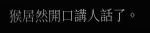猴居然開口講人話了。